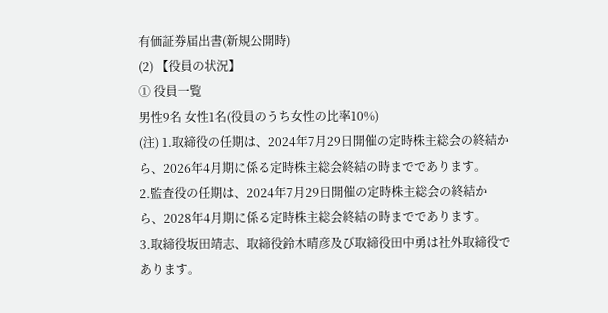有価証券届出書(新規公開時)
(2) 【役員の状況】
① 役員一覧
男性9名 女性1名(役員のうち女性の比率10%)
(注) 1.取締役の任期は、2024年7月29日開催の定時株主総会の終結から、2026年4月期に係る定時株主総会終結の時までであります。
2.監査役の任期は、2024年7月29日開催の定時株主総会の終結から、2028年4月期に係る定時株主総会終結の時までであります。
3.取締役坂田靖志、取締役鈴木晴彦及び取締役田中勇は社外取締役であります。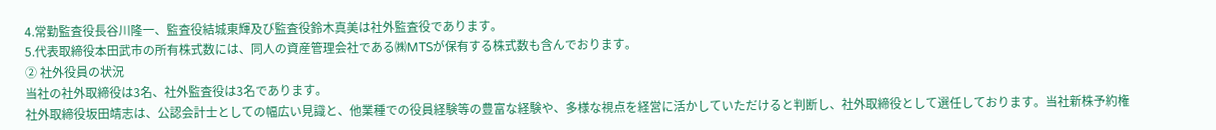4.常勤監査役長谷川隆一、監査役結城東輝及び監査役鈴木真美は社外監査役であります。
5.代表取締役本田武市の所有株式数には、同人の資産管理会社である㈱MTSが保有する株式数も含んでおります。
② 社外役員の状況
当社の社外取締役は3名、社外監査役は3名であります。
社外取締役坂田靖志は、公認会計士としての幅広い見識と、他業種での役員経験等の豊富な経験や、多様な視点を経営に活かしていただけると判断し、社外取締役として選任しております。当社新株予約権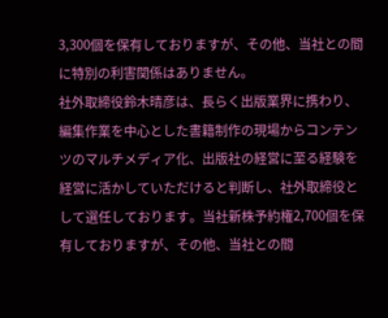3,300個を保有しておりますが、その他、当社との間に特別の利害関係はありません。
社外取締役鈴木晴彦は、長らく出版業界に携わり、編集作業を中心とした書籍制作の現場からコンテンツのマルチメディア化、出版社の経営に至る経験を経営に活かしていただけると判断し、社外取締役として選任しております。当社新株予約権2,700個を保有しておりますが、その他、当社との間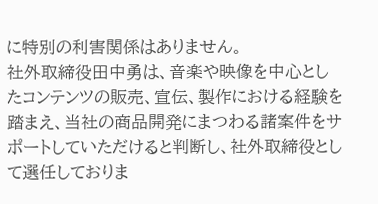に特別の利害関係はありません。
社外取締役田中勇は、音楽や映像を中心としたコンテンツの販売、宣伝、製作における経験を踏まえ、当社の商品開発にまつわる諸案件をサポートしていただけると判断し、社外取締役として選任しておりま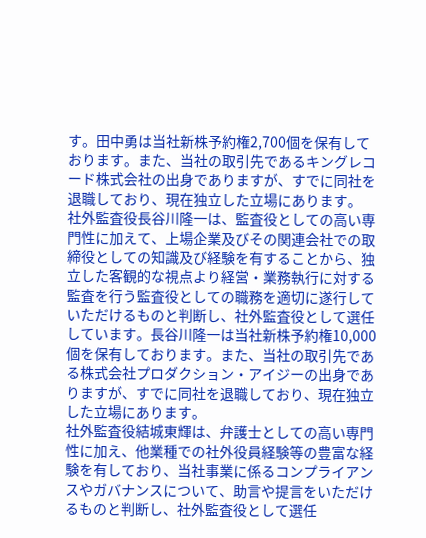す。田中勇は当社新株予約権2,700個を保有しております。また、当社の取引先であるキングレコード株式会社の出身でありますが、すでに同社を退職しており、現在独立した立場にあります。
社外監査役長谷川隆一は、監査役としての高い専門性に加えて、上場企業及びその関連会社での取締役としての知識及び経験を有することから、独立した客観的な視点より経営・業務執行に対する監査を行う監査役としての職務を適切に遂行していただけるものと判断し、社外監査役として選任しています。長谷川隆一は当社新株予約権10,000個を保有しております。また、当社の取引先である株式会社プロダクション・アイジーの出身でありますが、すでに同社を退職しており、現在独立した立場にあります。
社外監査役結城東輝は、弁護士としての高い専門性に加え、他業種での社外役員経験等の豊富な経験を有しており、当社事業に係るコンプライアンスやガバナンスについて、助言や提言をいただけるものと判断し、社外監査役として選任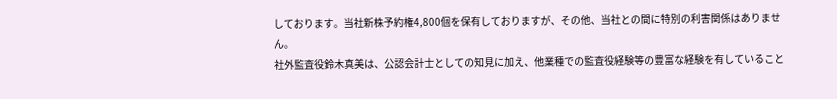しております。当社新株予約権4,800個を保有しておりますが、その他、当社との間に特別の利害関係はありません。
社外監査役鈴木真美は、公認会計士としての知見に加え、他業種での監査役経験等の豊富な経験を有していること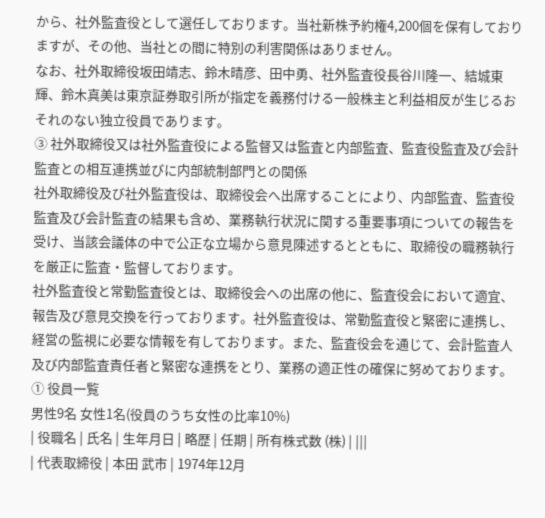から、社外監査役として選任しております。当社新株予約権4,200個を保有しておりますが、その他、当社との間に特別の利害関係はありません。
なお、社外取締役坂田靖志、鈴木晴彦、田中勇、社外監査役長谷川隆一、結城東輝、鈴木真美は東京証券取引所が指定を義務付ける一般株主と利益相反が生じるおそれのない独立役員であります。
③ 社外取締役又は社外監査役による監督又は監査と内部監査、監査役監査及び会計監査との相互連携並びに内部統制部門との関係
社外取締役及び社外監査役は、取締役会へ出席することにより、内部監査、監査役監査及び会計監査の結果も含め、業務執行状況に関する重要事項についての報告を受け、当該会議体の中で公正な立場から意見陳述するとともに、取締役の職務執行を厳正に監査・監督しております。
社外監査役と常勤監査役とは、取締役会への出席の他に、監査役会において適宜、報告及び意見交換を行っております。社外監査役は、常勤監査役と緊密に連携し、経営の監視に必要な情報を有しております。また、監査役会を通じて、会計監査人及び内部監査責任者と緊密な連携をとり、業務の適正性の確保に努めております。
① 役員一覧
男性9名 女性1名(役員のうち女性の比率10%)
| 役職名 | 氏名 | 生年月日 | 略歴 | 任期 | 所有株式数 (株) | |||
| 代表取締役 | 本田 武市 | 1974年12月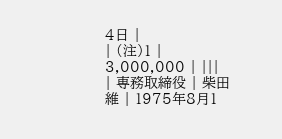4日 |
| (注)1 | 3,000,000 | |||
| 専務取締役 | 柴田 維 | 1975年8月1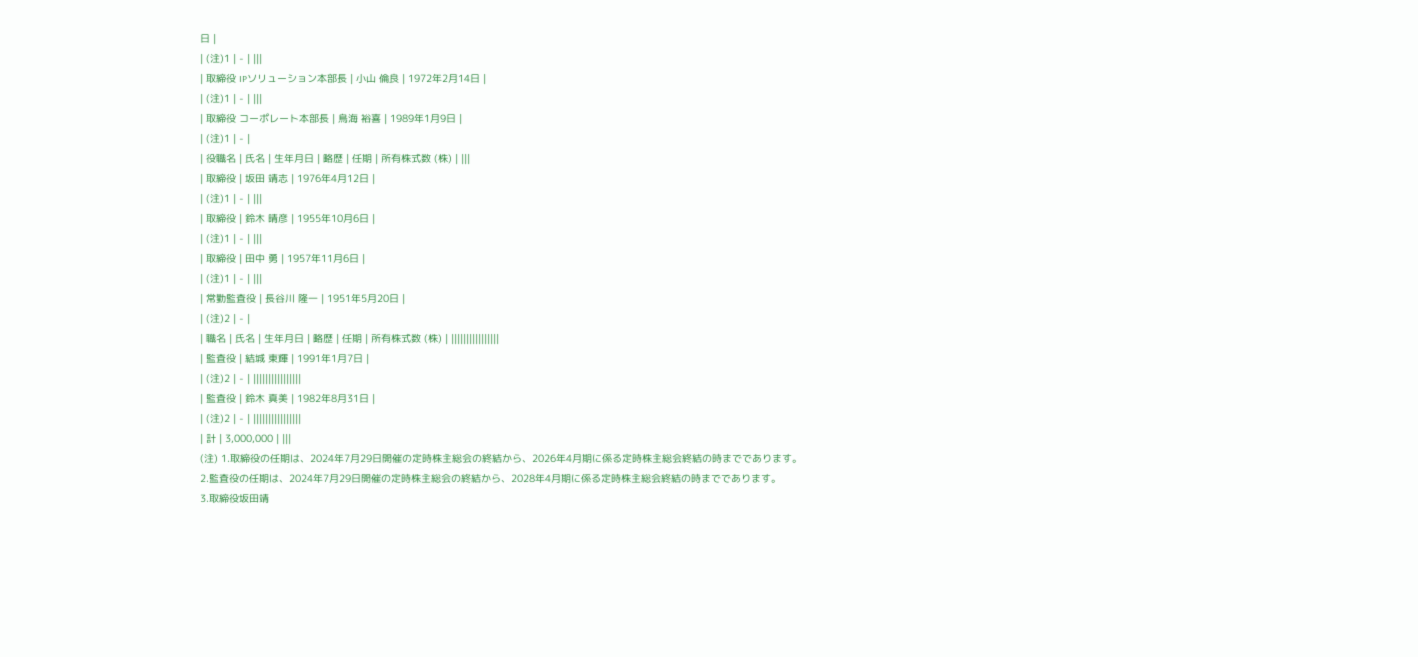日 |
| (注)1 | - | |||
| 取締役 IPソリューション本部長 | 小山 倫良 | 1972年2月14日 |
| (注)1 | - | |||
| 取締役 コーポレート本部長 | 鳥海 裕喜 | 1989年1月9日 |
| (注)1 | - |
| 役職名 | 氏名 | 生年月日 | 略歴 | 任期 | 所有株式数 (株) | |||
| 取締役 | 坂田 靖志 | 1976年4月12日 |
| (注)1 | - | |||
| 取締役 | 鈴木 晴彦 | 1955年10月6日 |
| (注)1 | - | |||
| 取締役 | 田中 勇 | 1957年11月6日 |
| (注)1 | - | |||
| 常勤監査役 | 長谷川 隆一 | 1951年5月20日 |
| (注)2 | - |
| 職名 | 氏名 | 生年月日 | 略歴 | 任期 | 所有株式数 (株) | ||||||||||||||||
| 監査役 | 結城 東輝 | 1991年1月7日 |
| (注)2 | - | ||||||||||||||||
| 監査役 | 鈴木 真美 | 1982年8月31日 |
| (注)2 | - | ||||||||||||||||
| 計 | 3,000,000 | |||
(注) 1.取締役の任期は、2024年7月29日開催の定時株主総会の終結から、2026年4月期に係る定時株主総会終結の時までであります。
2.監査役の任期は、2024年7月29日開催の定時株主総会の終結から、2028年4月期に係る定時株主総会終結の時までであります。
3.取締役坂田靖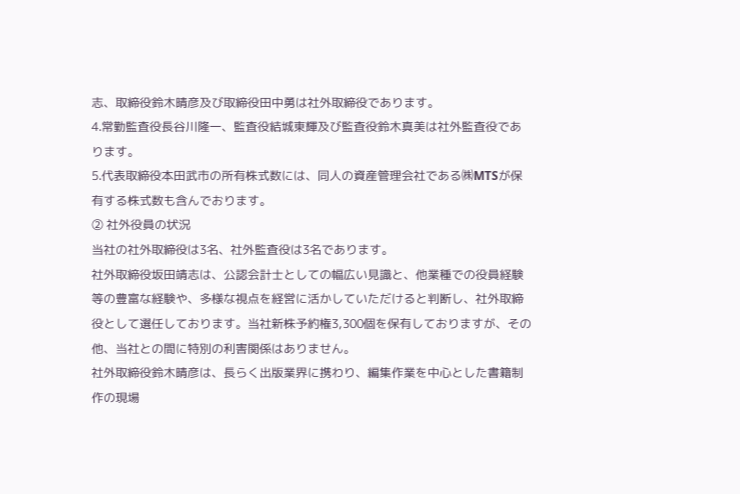志、取締役鈴木晴彦及び取締役田中勇は社外取締役であります。
4.常勤監査役長谷川隆一、監査役結城東輝及び監査役鈴木真美は社外監査役であります。
5.代表取締役本田武市の所有株式数には、同人の資産管理会社である㈱MTSが保有する株式数も含んでおります。
② 社外役員の状況
当社の社外取締役は3名、社外監査役は3名であります。
社外取締役坂田靖志は、公認会計士としての幅広い見識と、他業種での役員経験等の豊富な経験や、多様な視点を経営に活かしていただけると判断し、社外取締役として選任しております。当社新株予約権3,300個を保有しておりますが、その他、当社との間に特別の利害関係はありません。
社外取締役鈴木晴彦は、長らく出版業界に携わり、編集作業を中心とした書籍制作の現場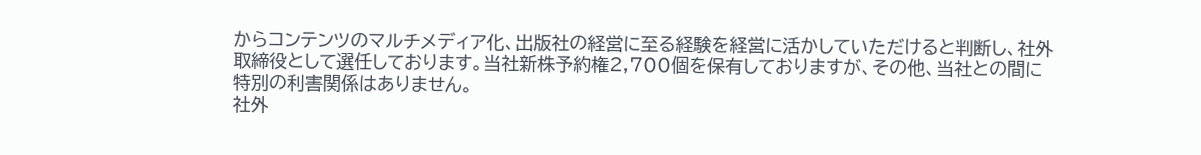からコンテンツのマルチメディア化、出版社の経営に至る経験を経営に活かしていただけると判断し、社外取締役として選任しております。当社新株予約権2,700個を保有しておりますが、その他、当社との間に特別の利害関係はありません。
社外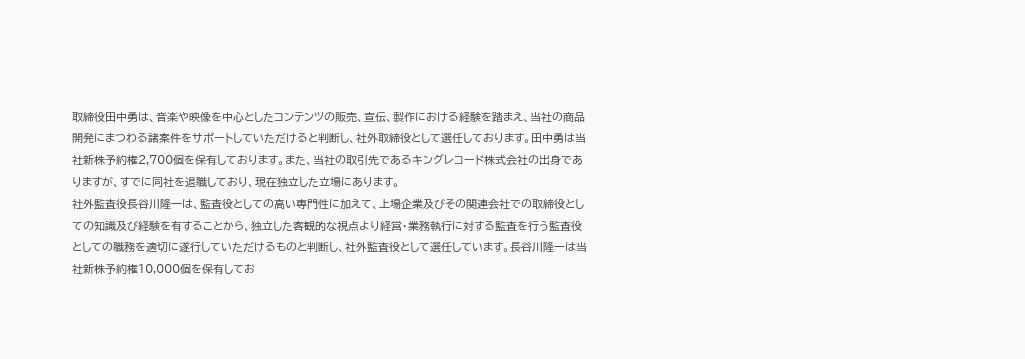取締役田中勇は、音楽や映像を中心としたコンテンツの販売、宣伝、製作における経験を踏まえ、当社の商品開発にまつわる諸案件をサポートしていただけると判断し、社外取締役として選任しております。田中勇は当社新株予約権2,700個を保有しております。また、当社の取引先であるキングレコード株式会社の出身でありますが、すでに同社を退職しており、現在独立した立場にあります。
社外監査役長谷川隆一は、監査役としての高い専門性に加えて、上場企業及びその関連会社での取締役としての知識及び経験を有することから、独立した客観的な視点より経営・業務執行に対する監査を行う監査役としての職務を適切に遂行していただけるものと判断し、社外監査役として選任しています。長谷川隆一は当社新株予約権10,000個を保有してお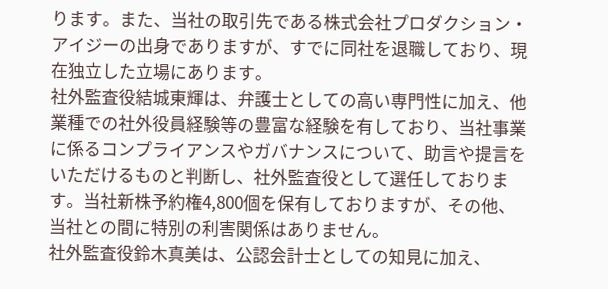ります。また、当社の取引先である株式会社プロダクション・アイジーの出身でありますが、すでに同社を退職しており、現在独立した立場にあります。
社外監査役結城東輝は、弁護士としての高い専門性に加え、他業種での社外役員経験等の豊富な経験を有しており、当社事業に係るコンプライアンスやガバナンスについて、助言や提言をいただけるものと判断し、社外監査役として選任しております。当社新株予約権4,800個を保有しておりますが、その他、当社との間に特別の利害関係はありません。
社外監査役鈴木真美は、公認会計士としての知見に加え、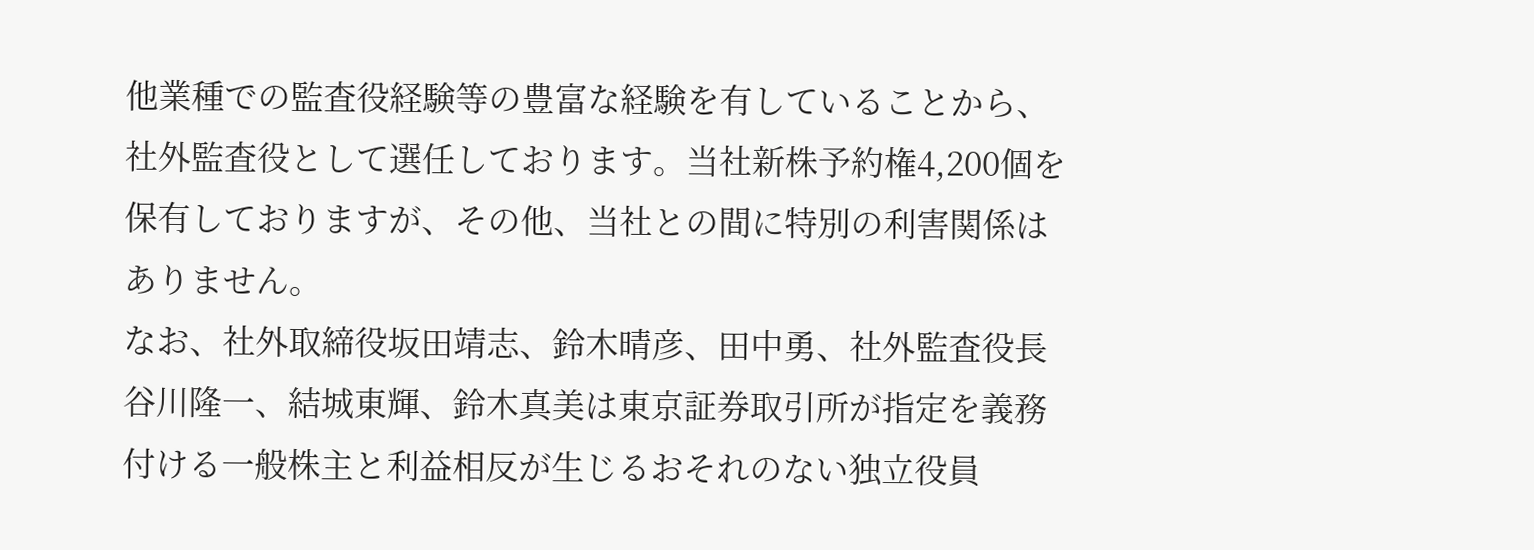他業種での監査役経験等の豊富な経験を有していることから、社外監査役として選任しております。当社新株予約権4,200個を保有しておりますが、その他、当社との間に特別の利害関係はありません。
なお、社外取締役坂田靖志、鈴木晴彦、田中勇、社外監査役長谷川隆一、結城東輝、鈴木真美は東京証券取引所が指定を義務付ける一般株主と利益相反が生じるおそれのない独立役員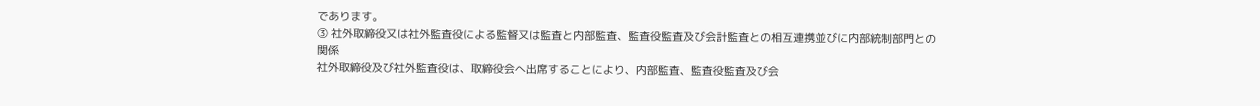であります。
③ 社外取締役又は社外監査役による監督又は監査と内部監査、監査役監査及び会計監査との相互連携並びに内部統制部門との関係
社外取締役及び社外監査役は、取締役会へ出席することにより、内部監査、監査役監査及び会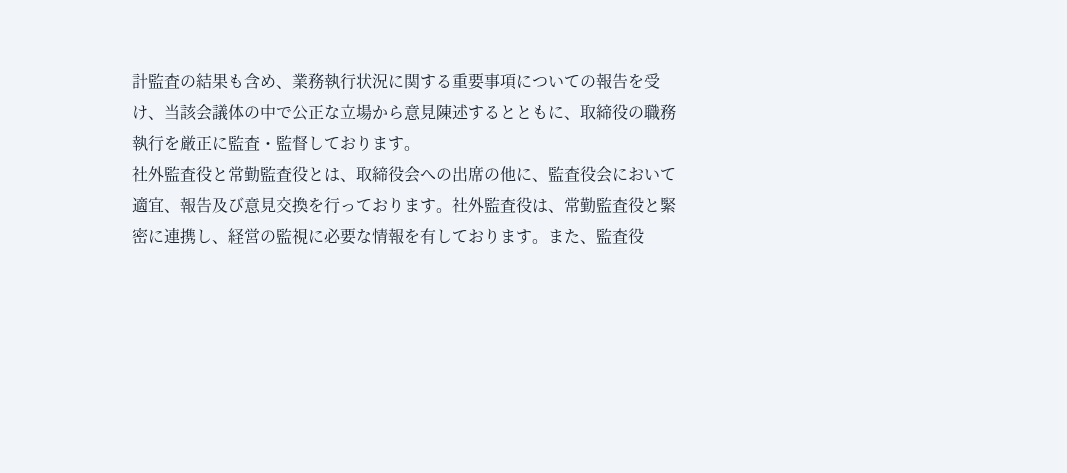計監査の結果も含め、業務執行状況に関する重要事項についての報告を受け、当該会議体の中で公正な立場から意見陳述するとともに、取締役の職務執行を厳正に監査・監督しております。
社外監査役と常勤監査役とは、取締役会への出席の他に、監査役会において適宜、報告及び意見交換を行っております。社外監査役は、常勤監査役と緊密に連携し、経営の監視に必要な情報を有しております。また、監査役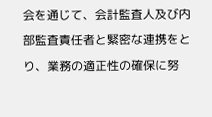会を通じて、会計監査人及び内部監査責任者と緊密な連携をとり、業務の適正性の確保に努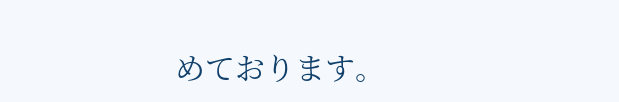めております。